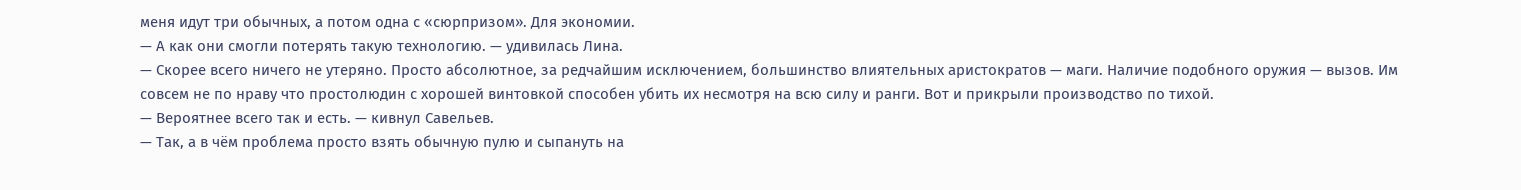меня идут три обычных, а потом одна с «сюрпризом». Для экономии.
— А как они смогли потерять такую технологию. — удивилась Лина.
— Скорее всего ничего не утеряно. Просто абсолютное, за редчайшим исключением, большинство влиятельных аристократов — маги. Наличие подобного оружия — вызов. Им совсем не по нраву что простолюдин с хорошей винтовкой способен убить их несмотря на всю силу и ранги. Вот и прикрыли производство по тихой.
— Вероятнее всего так и есть. — кивнул Савельев.
— Так, а в чём проблема просто взять обычную пулю и сыпануть на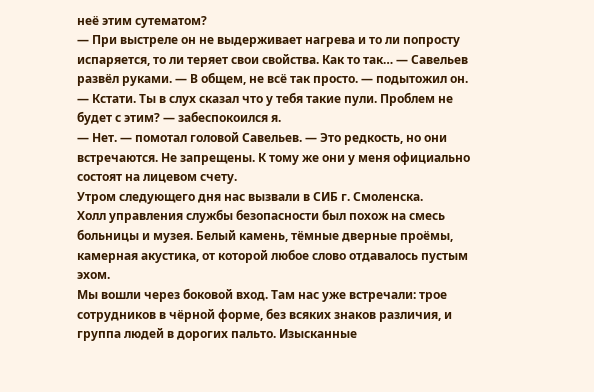неё этим сутематом?
— При выстреле он не выдерживает нагрева и то ли попросту испаряется, то ли теряет свои свойства. Как то так… — Савельев развёл руками. — В общем, не всё так просто. — подытожил он.
— Кстати. Ты в слух сказал что у тебя такие пули. Проблем не будет с этим? — забеспокоился я.
— Нет. — помотал головой Савельев. — Это редкость, но они встречаются. Не запрещены. К тому же они у меня официально состоят на лицевом счету.
Утром следующего дня нас вызвали в СИБ г. Смоленска.
Холл управления службы безопасности был похож на смесь больницы и музея. Белый камень, тёмные дверные проёмы, камерная акустика, от которой любое слово отдавалось пустым эхом.
Мы вошли через боковой вход. Там нас уже встречали: трое сотрудников в чёрной форме, без всяких знаков различия, и группа людей в дорогих пальто. Изысканные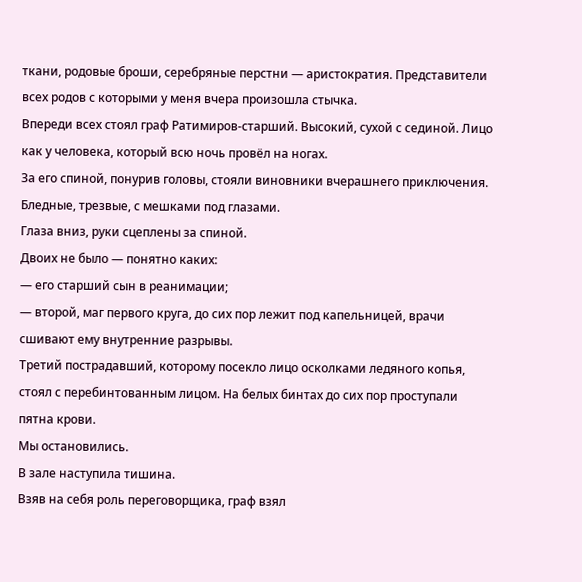ткани, родовые броши, серебряные перстни — аристократия. Представители всех родов с которыми у меня вчера произошла стычка.
Впереди всех стоял граф Ратимиров-старший. Высокий, сухой с сединой. Лицо как у человека, который всю ночь провёл на ногах.
За его спиной, понурив головы, стояли виновники вчерашнего приключения.
Бледные, трезвые, с мешками под глазами.
Глаза вниз, руки сцеплены за спиной.
Двоих не было — понятно каких:
— его старший сын в реанимации;
— второй, маг первого круга, до сих пор лежит под капельницей, врачи сшивают ему внутренние разрывы.
Третий пострадавший, которому посекло лицо осколками ледяного копья, стоял с перебинтованным лицом. На белых бинтах до сих пор проступали пятна крови.
Мы остановились.
В зале наступила тишина.
Взяв на себя роль переговорщика, граф взял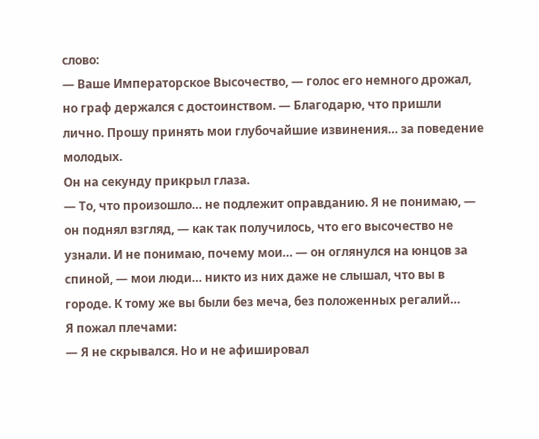слово:
— Ваше Императорское Высочество, — голос его немного дрожал, но граф держался с достоинством. — Благодарю, что пришли лично. Прошу принять мои глубочайшие извинения… за поведение молодых.
Он на секунду прикрыл глаза.
— То, что произошло… не подлежит оправданию. Я не понимаю, — он поднял взгляд, — как так получилось, что его высочество не узнали. И не понимаю, почему мои… — он оглянулся на юнцов за спиной, — мои люди… никто из них даже не слышал, что вы в городе. К тому же вы были без меча, без положенных регалий…
Я пожал плечами:
— Я не скрывался. Но и не афишировал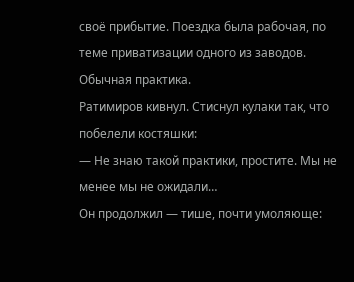своё прибытие. Поездка была рабочая, по теме приватизации одного из заводов. Обычная практика.
Ратимиров кивнул. Стиснул кулаки так, что побелели костяшки:
— Не знаю такой практики, простите. Мы не менее мы не ожидали…
Он продолжил — тише, почти умоляюще: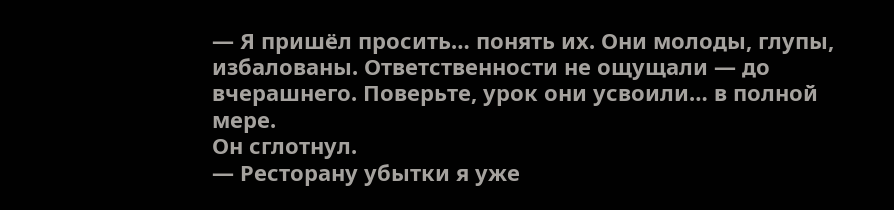— Я пришёл просить… понять их. Они молоды, глупы, избалованы. Ответственности не ощущали — до вчерашнего. Поверьте, урок они усвоили… в полной мере.
Он сглотнул.
— Ресторану убытки я уже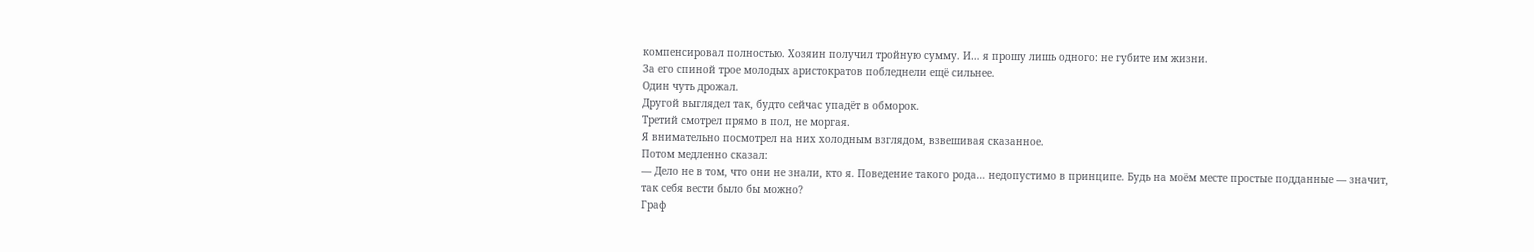компенсировал полностью. Хозяин получил тройную сумму. И… я прошу лишь одного: не губите им жизни.
За его спиной трое молодых аристократов побледнели ещё сильнее.
Один чуть дрожал.
Другой выглядел так, будто сейчас упадёт в обморок.
Третий смотрел прямо в пол, не моргая.
Я внимательно посмотрел на них холодным взглядом, взвешивая сказанное.
Потом медленно сказал:
— Дело не в том, что они не знали, кто я. Поведение такого рода… недопустимо в принципе. Будь на моём месте простые подданные — значит, так себя вести было бы можно?
Граф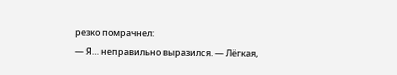резко помрачнел:
— Я… неправильно выразился. — Лёгкая,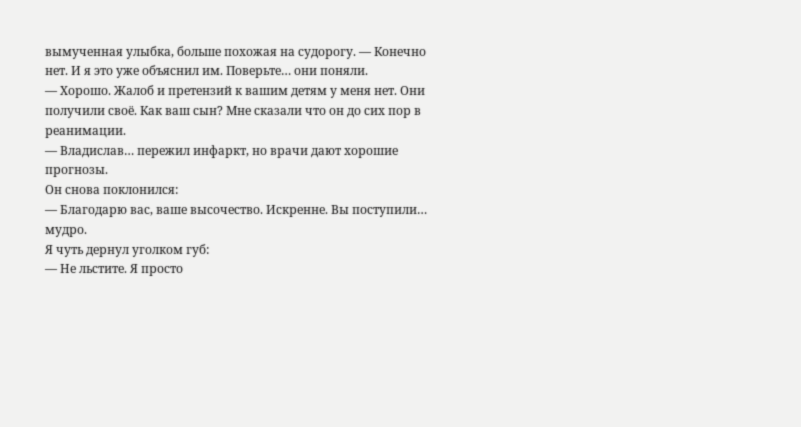вымученная улыбка, больше похожая на судорогу. — Конечно нет. И я это уже объяснил им. Поверьте… они поняли.
— Хорошо. Жалоб и претензий к вашим детям у меня нет. Они получили своё. Как ваш сын? Мне сказали что он до сих пор в реанимации.
— Владислав… пережил инфаркт, но врачи дают хорошие прогнозы.
Он снова поклонился:
— Благодарю вас, ваше высочество. Искренне. Вы поступили… мудро.
Я чуть дернул уголком губ:
— Не льстите. Я просто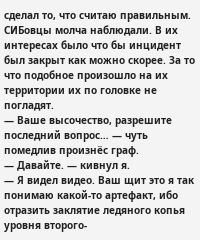сделал то, что считаю правильным.
СИБовцы молча наблюдали. В их интересах было что бы инцидент был закрыт как можно скорее. За то что подобное произошло на их территории их по головке не погладят.
— Ваше высочество, разрешите последний вопрос… — чуть помедлив произнёс граф.
— Давайте. — кивнул я.
— Я видел видео. Ваш щит это я так понимаю какой-то артефакт, ибо отразить заклятие ледяного копья уровня второго-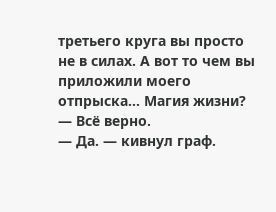третьего круга вы просто не в силах. А вот то чем вы приложили моего отпрыска… Магия жизни?
— Всё верно.
— Да. — кивнул граф.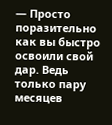— Просто поразительно как вы быстро освоили свой дар. Ведь только пару месяцев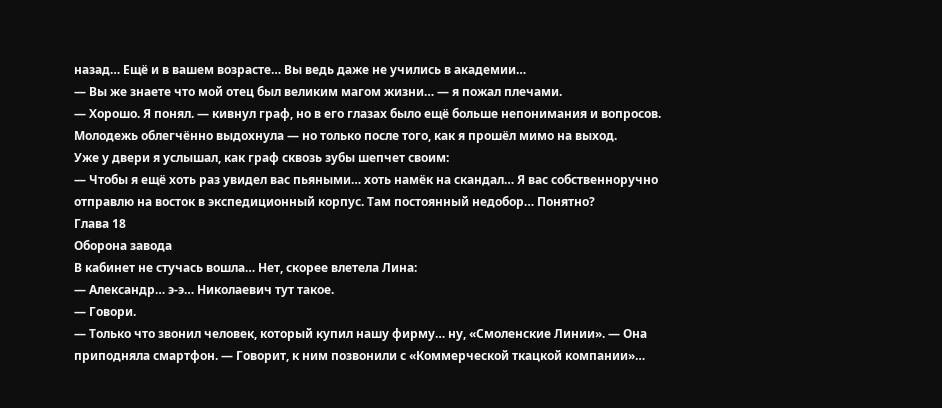назад… Ещё и в вашем возрасте… Вы ведь даже не учились в академии…
— Вы же знаете что мой отец был великим магом жизни… — я пожал плечами.
— Хорошо. Я понял. — кивнул граф, но в его глазах было ещё больше непонимания и вопросов.
Молодежь облегчённо выдохнула — но только после того, как я прошёл мимо на выход.
Уже у двери я услышал, как граф сквозь зубы шепчет своим:
— Чтобы я ещё хоть раз увидел вас пьяными… хоть намёк на скандал… Я вас собственноручно отправлю на восток в экспедиционный корпус. Там постоянный недобор… Понятно?
Глава 18
Оборона завода
В кабинет не стучась вошла… Нет, скорее влетела Лина:
— Александр… э-э… Николаевич тут такое.
— Говори.
— Только что звонил человек, который купил нашу фирму… ну, «Смоленские Линии». — Она приподняла смартфон. — Говорит, к ним позвонили с «Коммерческой ткацкой компании»…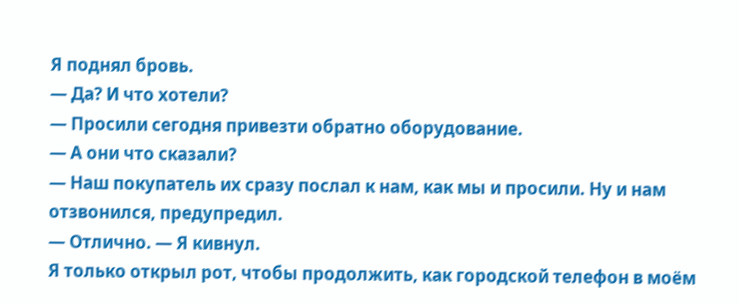Я поднял бровь.
— Да? И что хотели?
— Просили сегодня привезти обратно оборудование.
— А они что сказали?
— Наш покупатель их сразу послал к нам, как мы и просили. Ну и нам отзвонился, предупредил.
— Отлично. — Я кивнул.
Я только открыл рот, чтобы продолжить, как городской телефон в моём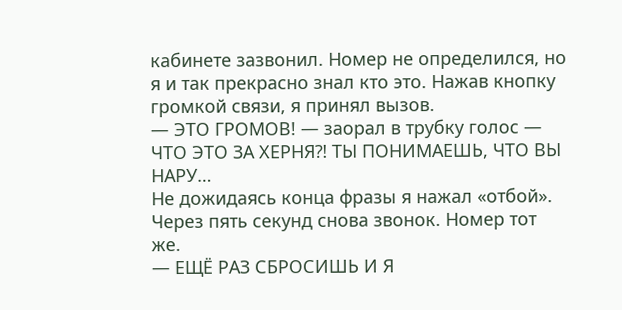кабинете зазвонил. Номер не определился, но я и так прекрасно знал кто это. Нажав кнопку громкой связи, я принял вызов.
— ЭТО ГРОМОВ! — заорал в трубку голос — ЧТО ЭТО ЗА ХЕРНЯ⁈ ТЫ ПОНИМАЕШЬ, ЧТО ВЫ НАРУ…
Не дожидаясь конца фразы я нажал «отбой».
Через пять секунд снова звонок. Номер тот же.
— ЕЩЁ РАЗ СБРОСИШЬ И Я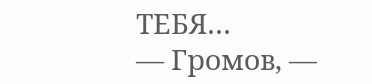ТЕБЯ…
— Громов, —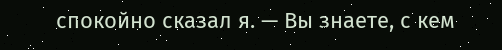спокойно сказал я. — Вы знаете, с кем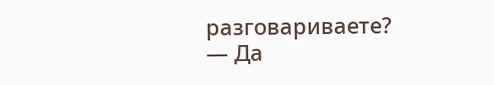разговариваете?
— Да